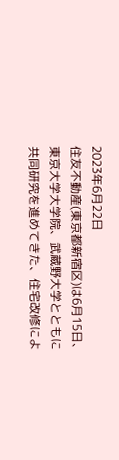2023年6月22日
住友不動産(東京都新宿区)は6月15日、東京大学大学院、武蔵野大学とともに共同研究を進めてきた、住宅改修によ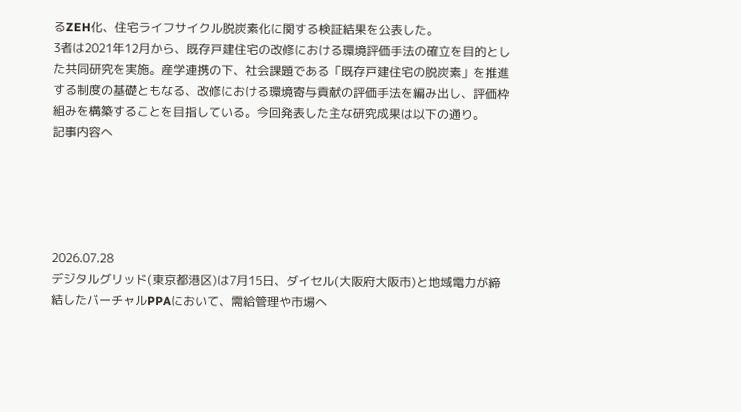るZEH化、住宅ライフサイクル脱炭素化に関する検証結果を公表した。
3者は2021年12月から、既存戸建住宅の改修における環境評価手法の確立を目的とした共同研究を実施。産学連携の下、社会課題である「既存戸建住宅の脱炭素」を推進する制度の基礎ともなる、改修における環境寄与貢献の評価手法を編み出し、評価枠組みを構築することを目指している。今回発表した主な研究成果は以下の通り。
記事内容へ





2026.07.28
デジタルグリッド(東京都港区)は7月15日、ダイセル(大阪府大阪市)と地域電力が締結したバーチャルPPAにおいて、需給管理や市場へ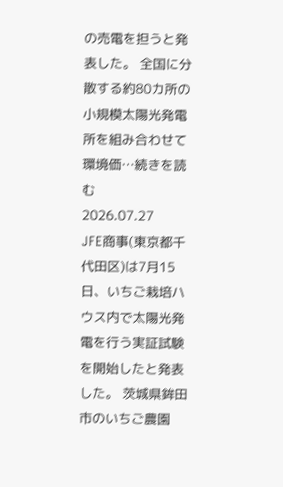の売電を担うと発表した。 全国に分散する約80カ所の小規模太陽光発電所を組み合わせて環境価…続きを読む
2026.07.27
JFE商事(東京都千代田区)は7月15日、いちご栽培ハウス内で太陽光発電を行う実証試験を開始したと発表した。 茨城県鉾田市のいちご農園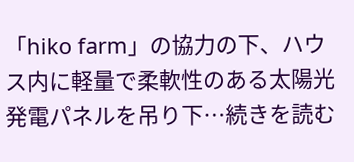「hiko farm」の協力の下、ハウス内に軽量で柔軟性のある太陽光発電パネルを吊り下…続きを読む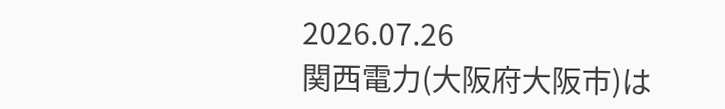2026.07.26
関西電力(大阪府大阪市)は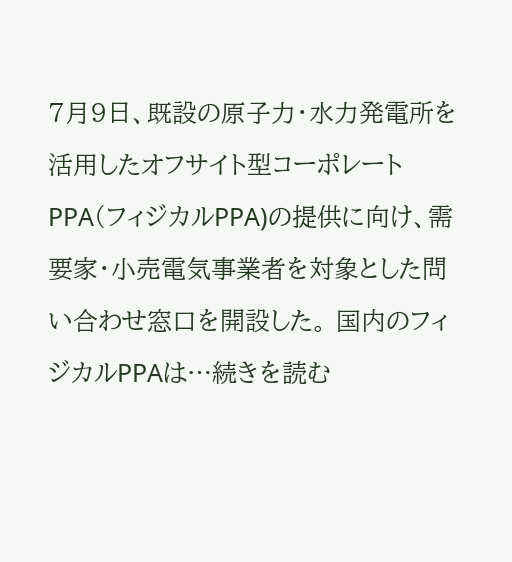7月9日、既設の原子力・水力発電所を活用したオフサイト型コーポレートPPA(フィジカルPPA)の提供に向け、需要家・小売電気事業者を対象とした問い合わせ窓口を開設した。 国内のフィジカルPPAは…続きを読む